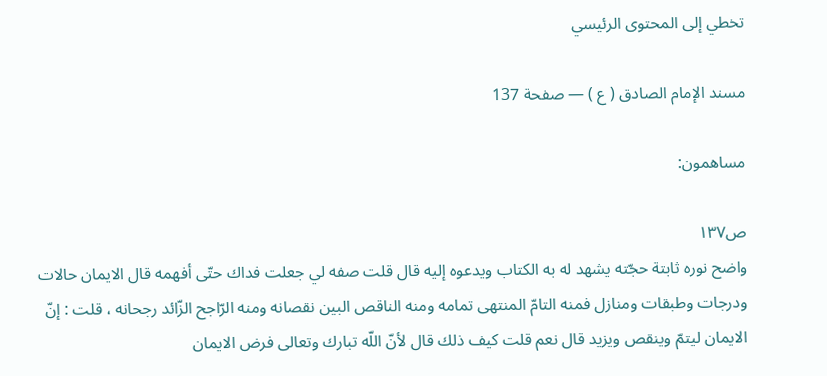تخطي إلى المحتوى الرئيسي

مسند الإمام الصادق ( ع ) — صفحة 137

مساهمون:

ص١٣٧
واضح نوره ثابتة حجّته يشهد له به الكتاب ويدعوه إليه قال قلت صفه لي جعلت فداك حتّى أفهمه قال الايمان حالات ودرجات وطبقات ومنازل فمنه التامّ المنتهى تمامه ومنه الناقص البين نقصانه ومنه الرّاجح الزّائد رجحانه ، قلت : إنّ الايمان ليتمّ وينقص ويزيد قال نعم قلت كيف ذلك قال لأنّ اللّه تبارك وتعالى فرض الايمان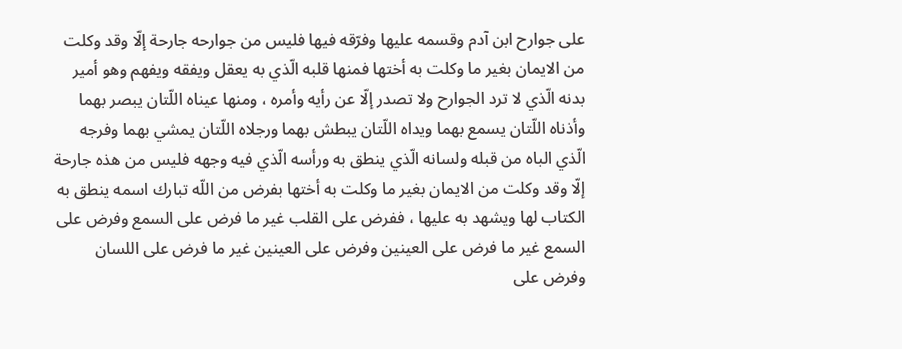على جوارح ابن آدم وقسمه عليها وفرّقه فيها فليس من جوارحه جارحة إلّا وقد وكلت من الايمان بغير ما وكلت به أختها فمنها قلبه الّذي به يعقل ويفقه ويفهم وهو أمير بدنه الّذي لا ترد الجوارح ولا تصدر إلّا عن رأيه وأمره ، ومنها عيناه اللّتان يبصر بهما وأذناه اللّتان يسمع بهما ويداه اللّتان يبطش بهما ورجلاه اللّتان يمشي بهما وفرجه الّذي الباه من قبله ولسانه الّذي ينطق به ورأسه الّذي فيه وجهه فليس من هذه جارحة إلّا وقد وكلت من الايمان بغير ما وكلت به أختها بفرض من اللّه تبارك اسمه ينطق به الكتاب لها ويشهد به عليها ، ففرض على القلب غير ما فرض على السمع وفرض على السمع غير ما فرض على العينين وفرض على العينين غير ما فرض على اللسان وفرض على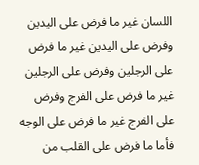اللسان غير ما فرض على اليدين وفرض على اليدين غير ما فرض على الرجلين وفرض على الرجلين غير ما فرض على الفرج وفرض على الفرج غير ما فرض على الوجه فأما ما فرض على القلب من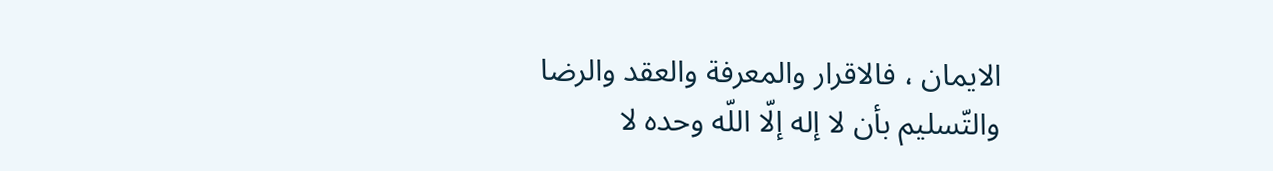الايمان ، فالاقرار والمعرفة والعقد والرضا والتّسليم بأن لا إله إلّا اللّه وحده لا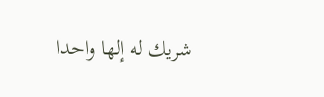شريك له إلها واحدا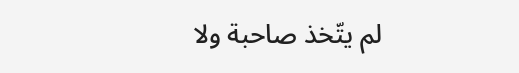لم يتّخذ صاحبة ولا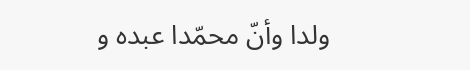ولدا وأنّ محمّدا عبده و